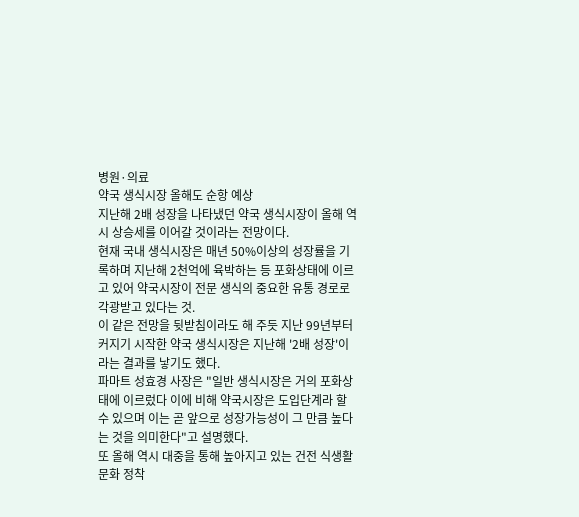병원·의료
약국 생식시장 올해도 순항 예상
지난해 2배 성장을 나타냈던 약국 생식시장이 올해 역시 상승세를 이어갈 것이라는 전망이다.
현재 국내 생식시장은 매년 50%이상의 성장률을 기록하며 지난해 2천억에 육박하는 등 포화상태에 이르고 있어 약국시장이 전문 생식의 중요한 유통 경로로 각광받고 있다는 것.
이 같은 전망을 뒷받침이라도 해 주듯 지난 99년부터 커지기 시작한 약국 생식시장은 지난해 '2배 성장'이라는 결과를 낳기도 했다.
파마트 성효경 사장은 "일반 생식시장은 거의 포화상태에 이르렀다 이에 비해 약국시장은 도입단계라 할 수 있으며 이는 곧 앞으로 성장가능성이 그 만큼 높다는 것을 의미한다"고 설명했다.
또 올해 역시 대중을 통해 높아지고 있는 건전 식생활 문화 정착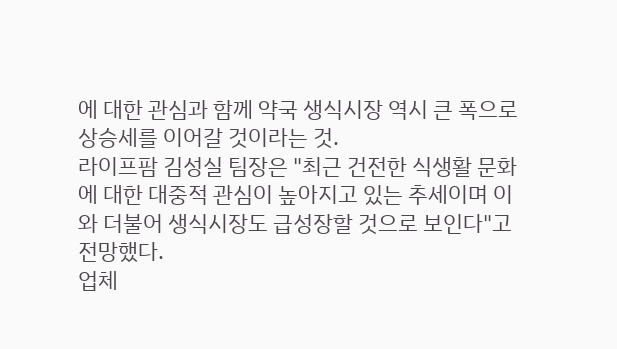에 대한 관심과 함께 약국 생식시장 역시 큰 폭으로 상승세를 이어갈 것이라는 것.
라이프팜 김성실 팀장은 "최근 건전한 식생활 문화에 대한 대중적 관심이 높아지고 있는 추세이며 이와 더불어 생식시장도 급성장할 것으로 보인다"고 전망했다.
업체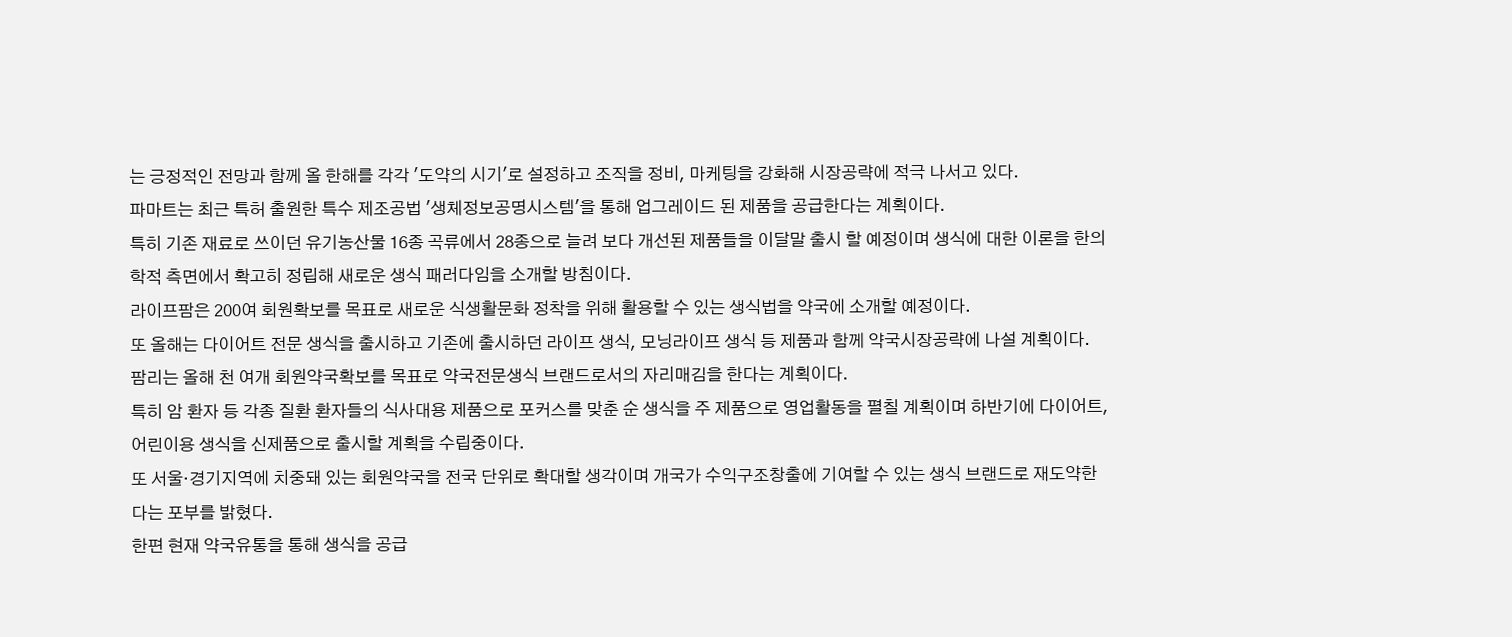는 긍정적인 전망과 함께 올 한해를 각각 '도약의 시기'로 설정하고 조직을 정비, 마케팅을 강화해 시장공략에 적극 나서고 있다.
파마트는 최근 특허 출원한 특수 제조공법 '생체정보공명시스템'을 통해 업그레이드 된 제품을 공급한다는 계획이다.
특히 기존 재료로 쓰이던 유기농산물 16종 곡류에서 28종으로 늘려 보다 개선된 제품들을 이달말 출시 할 예정이며 생식에 대한 이론을 한의학적 측면에서 확고히 정립해 새로운 생식 패러다임을 소개할 방침이다.
라이프팜은 200여 회원확보를 목표로 새로운 식생활문화 정착을 위해 활용할 수 있는 생식법을 약국에 소개할 예정이다.
또 올해는 다이어트 전문 생식을 출시하고 기존에 출시하던 라이프 생식, 모닝라이프 생식 등 제품과 함께 약국시장공략에 나설 계획이다.
팜리는 올해 천 여개 회원약국확보를 목표로 약국전문생식 브랜드로서의 자리매김을 한다는 계획이다.
특히 암 환자 등 각종 질환 환자들의 식사대용 제품으로 포커스를 맞춘 순 생식을 주 제품으로 영업활동을 펼칠 계획이며 하반기에 다이어트, 어린이용 생식을 신제품으로 출시할 계획을 수립중이다.
또 서울·경기지역에 치중돼 있는 회원약국을 전국 단위로 확대할 생각이며 개국가 수익구조창출에 기여할 수 있는 생식 브랜드로 재도약한다는 포부를 밝혔다.
한편 현재 약국유통을 통해 생식을 공급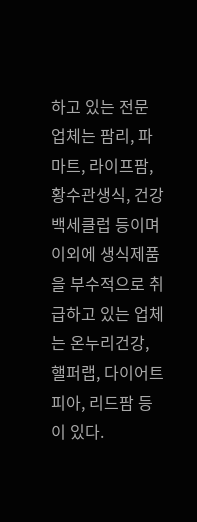하고 있는 전문 업체는 팜리, 파마트, 라이프팜, 황수관생식, 건강백세클럽 등이며 이외에 생식제품을 부수적으로 취급하고 있는 업체는 온누리건강, 핼퍼랩, 다이어트피아, 리드팜 등이 있다.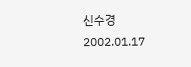신수경
2002.01.17